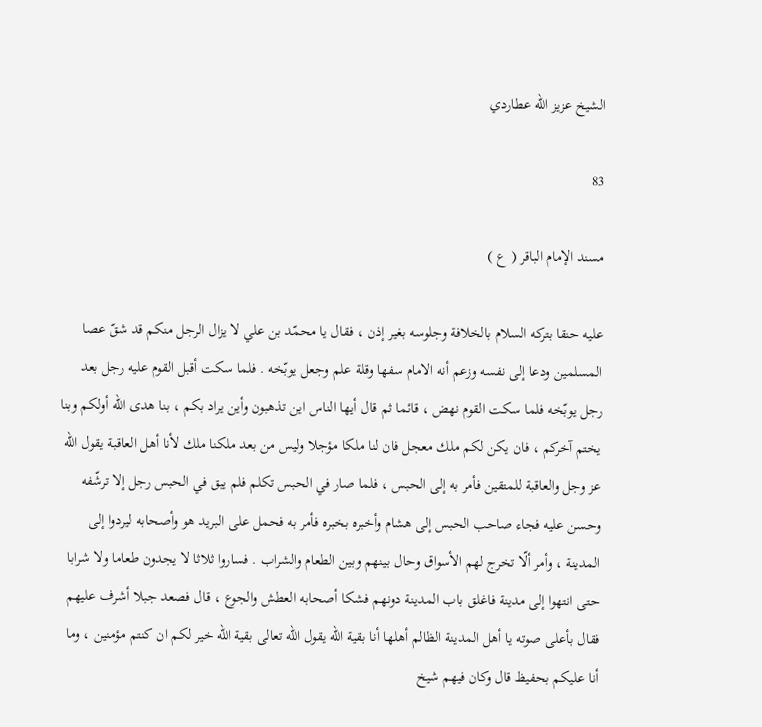الشيخ عزيز الله عطاردي

83

مسند الإمام الباقر ( ع )

عليه حنقا بتركه السلام بالخلافة وجلوسه بغير إذن ، فقال يا محمّد بن علي لا يزال الرجل منكم قد شقّ عصا المسلمين ودعا إلى نفسه وزعم أنه الامام سفها وقلة علم وجعل يوبّخه . فلما سكت أقبل القوم عليه رجل بعد رجل يوبّخه فلما سكت القوم نهض ، قائما ثم قال أيها الناس اين تذهبون وأين يراد بكم ، بنا هدى اللّه أولكم وبنا يختم آخركم ، فان يكن لكم ملك معجل فان لنا ملكا مؤجلا وليس من بعد ملكنا ملك لأنا أهل العاقبة يقول اللّه عز وجل والعاقبة للمتقين فأمر به إلى الحبس ، فلما صار في الحبس تكلم فلم يبق في الحبس رجل إلا ترشّفه وحسن عليه فجاء صاحب الحبس إلى هشام وأخبره بخبره فأمر به فحمل على البريد هو وأصحابه ليردوا إلى المدينة ، وأمر ألّا تخرج لهم الأسواق وحال بينهم وبين الطعام والشراب . فساروا ثلاثا لا يجدون طعاما ولا شرابا حتى انتهوا إلى مدينة فاغلق باب المدينة دونهم فشكا أصحابه العطش والجوع ، قال فصعد جبلا أشرف عليهم فقال بأعلى صوته يا أهل المدينة الظالم أهلها أنا بقية اللّه يقول اللّه تعالى بقية اللّه خير لكم ان كنتم مؤمنين ، وما أنا عليكم بحفيظ قال وكان فيهم شيخ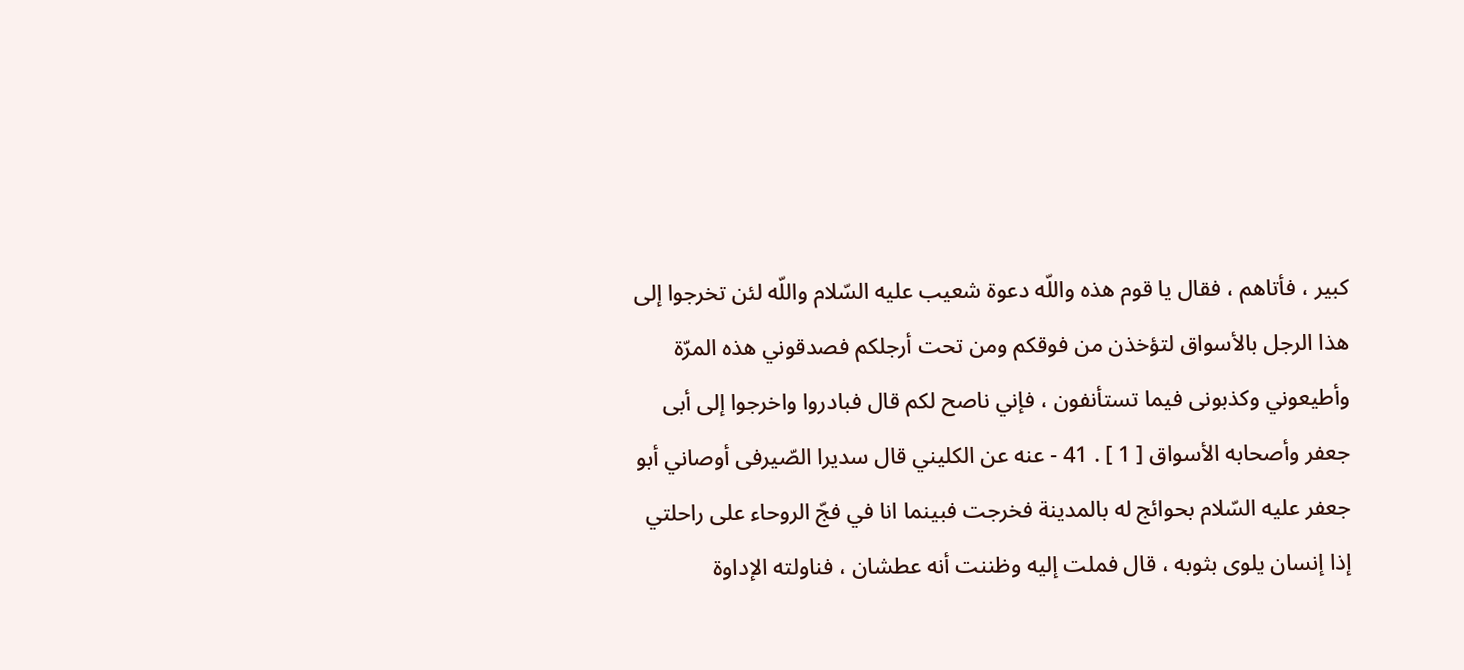كبير ، فأتاهم ، فقال يا قوم هذه واللّه دعوة شعيب عليه السّلام واللّه لئن تخرجوا إلى هذا الرجل بالأسواق لتؤخذن من فوقكم ومن تحت أرجلكم فصدقوني هذه المرّة وأطيعوني وكذبونى فيما تستأنفون ، فإني ناصح لكم قال فبادروا واخرجوا إلى أبى جعفر وأصحابه الأسواق [ 1 ] . 41 - عنه عن الكليني قال سديرا الصّيرفى أوصاني أبو جعفر عليه السّلام بحوائج له بالمدينة فخرجت فبينما انا في فجّ الروحاء على راحلتي إذا إنسان يلوى بثوبه ، قال فملت إليه وظننت أنه عطشان ، فناولته الإداوة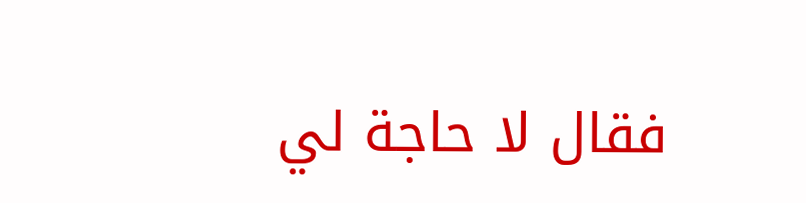فقال لا حاجة لي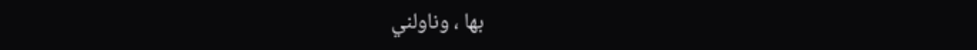بها ، وناولني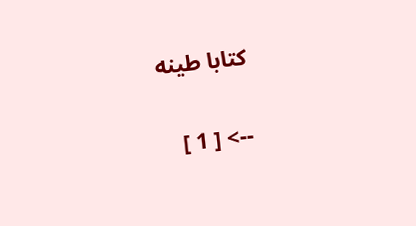كتابا طينه

--> [ 1 ]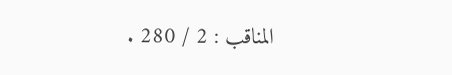المناقب : 2 / 280 .